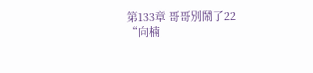第133章 哥哥別鬧了22
“向楠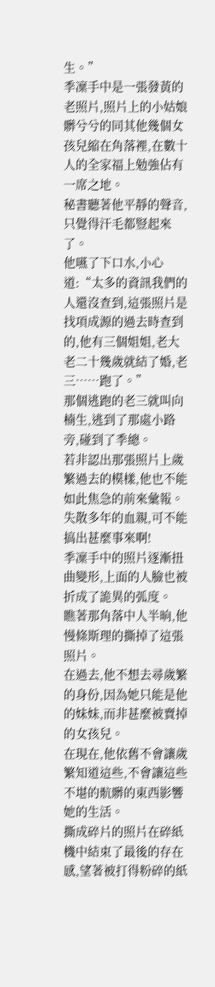生。”
季凜手中是一張發黃的老照片,照片上的小姑娘髒兮兮的同其他幾個女孩兒縮在角落裡,在數十人的全家福上勉強佔有一席之地。
秘書聽著他平靜的聲音,只覺得汗毛都豎起來了。
他嚥了下口水,小心道:“太多的資訊我們的人還沒查到,這張照片是找項成源的過去時查到的,他有三個姐姐,老大老二十幾歲就結了婚,老三……跑了。”
那個逃跑的老三就叫向楠生,逃到了那處小路旁,碰到了季總。
若非認出那張照片上歲繁過去的模樣,他也不能如此焦急的前來彙報。
失散多年的血親,可不能搞出甚麼事來啊!
季凜手中的照片逐漸扭曲變形,上面的人臉也被折成了詭異的弧度。
瞧著那角落中人半晌,他慢條斯理的撕掉了這張照片。
在過去,他不想去尋歲繁的身份,因為她只能是他的妹妹,而非甚麼被賣掉的女孩兒。
在現在,他依舊不會讓歲繁知道這些,不會讓這些不堪的骯髒的東西影響她的生活。
撕成碎片的照片在碎紙機中結束了最後的存在感,望著被打得粉碎的紙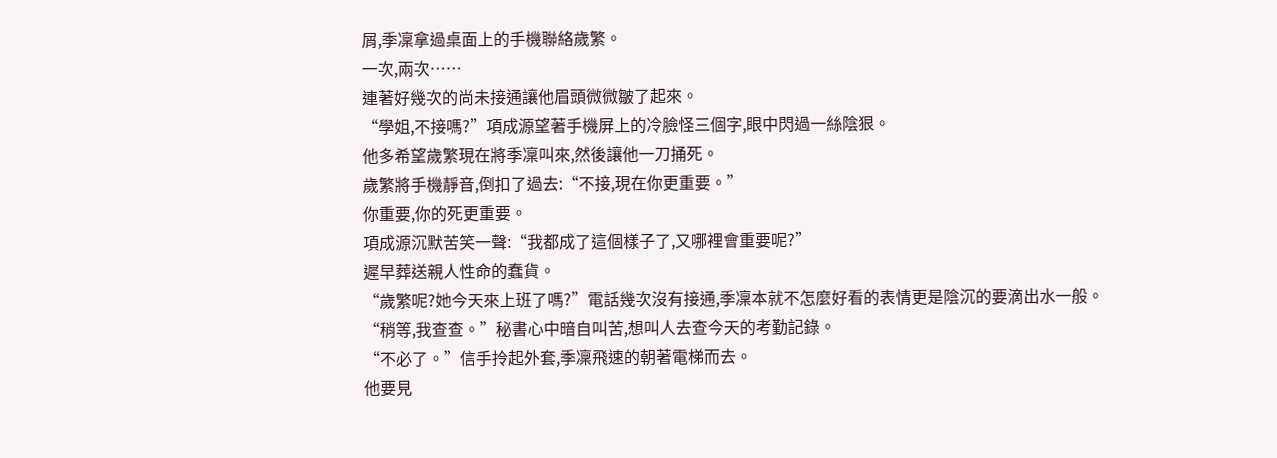屑,季凜拿過桌面上的手機聯絡歲繁。
一次,兩次……
連著好幾次的尚未接通讓他眉頭微微皺了起來。
“學姐,不接嗎?”項成源望著手機屏上的冷臉怪三個字,眼中閃過一絲陰狠。
他多希望歲繁現在將季凜叫來,然後讓他一刀捅死。
歲繁將手機靜音,倒扣了過去:“不接,現在你更重要。”
你重要,你的死更重要。
項成源沉默苦笑一聲:“我都成了這個樣子了,又哪裡會重要呢?”
遲早葬送親人性命的蠢貨。
“歲繁呢?她今天來上班了嗎?”電話幾次沒有接通,季凜本就不怎麼好看的表情更是陰沉的要滴出水一般。
“稍等,我查查。”秘書心中暗自叫苦,想叫人去查今天的考勤記錄。
“不必了。”信手拎起外套,季凜飛速的朝著電梯而去。
他要見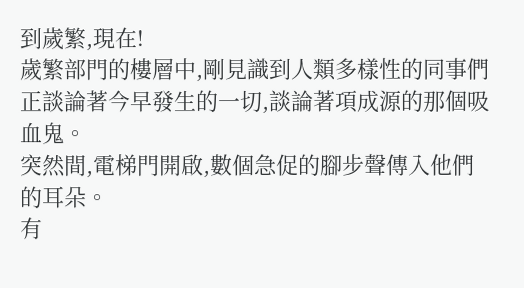到歲繁,現在!
歲繁部門的樓層中,剛見識到人類多樣性的同事們正談論著今早發生的一切,談論著項成源的那個吸血鬼。
突然間,電梯門開啟,數個急促的腳步聲傳入他們的耳朵。
有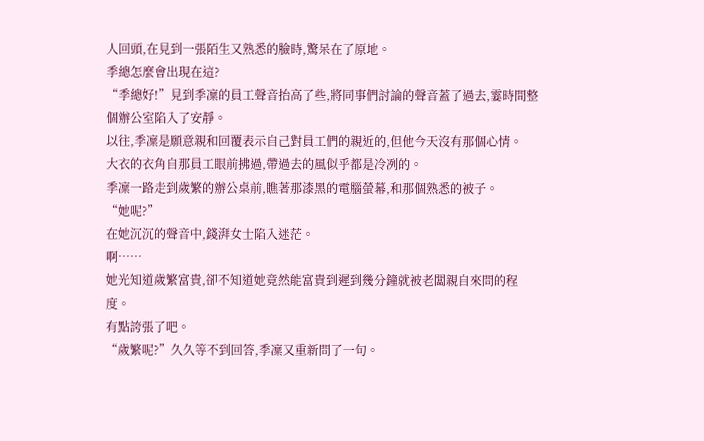人回頭,在見到一張陌生又熟悉的臉時,驚呆在了原地。
季總怎麼會出現在這?
“季總好!”見到季凜的員工聲音抬高了些,將同事們討論的聲音蓋了過去,霎時間整個辦公室陷入了安靜。
以往,季凜是願意親和回覆表示自己對員工們的親近的,但他今天沒有那個心情。
大衣的衣角自那員工眼前拂過,帶過去的風似乎都是冷冽的。
季凜一路走到歲繁的辦公桌前,瞧著那漆黑的電腦螢幕,和那個熟悉的被子。
“她呢?”
在她沉沉的聲音中,錢湃女士陷入迷茫。
啊……
她光知道歲繁富貴,卻不知道她竟然能富貴到遲到幾分鐘就被老闆親自來問的程度。
有點誇張了吧。
“歲繁呢?”久久等不到回答,季凜又重新問了一句。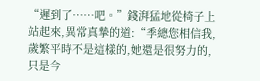“遲到了……吧。”錢湃猛地從椅子上站起來,異常真摯的道:“季總您相信我,歲繁平時不是這樣的,她還是很努力的,只是今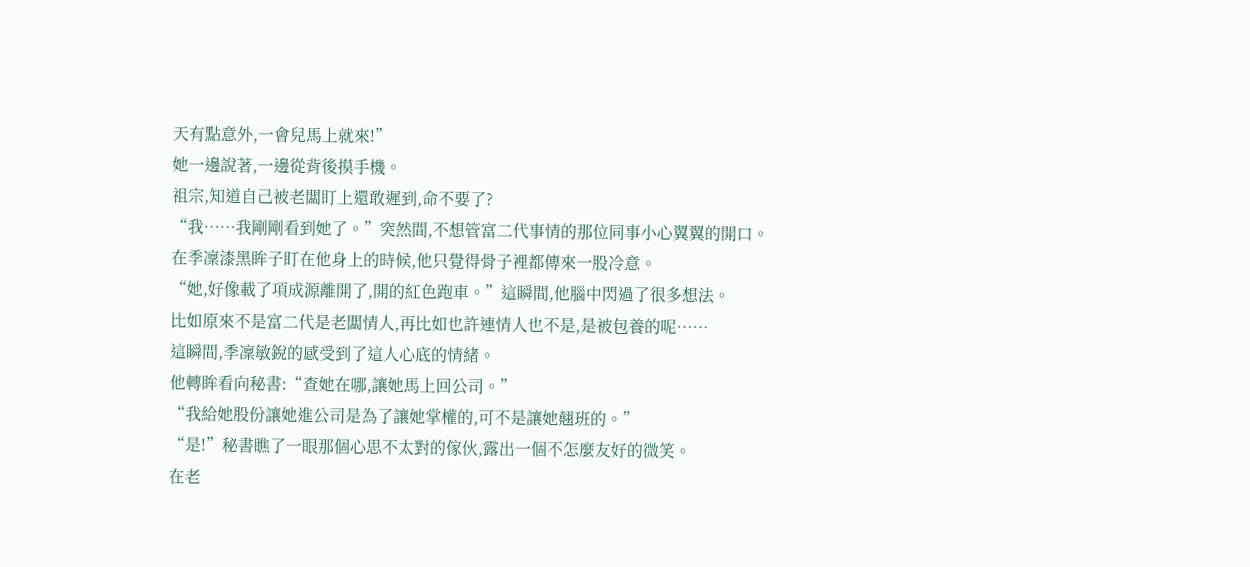天有點意外,一會兒馬上就來!”
她一邊說著,一邊從背後摸手機。
祖宗,知道自己被老闆盯上還敢遲到,命不要了?
“我……我剛剛看到她了。”突然間,不想管富二代事情的那位同事小心翼翼的開口。
在季凜漆黑眸子盯在他身上的時候,他只覺得骨子裡都傳來一股冷意。
“她,好像載了項成源離開了,開的紅色跑車。”這瞬間,他腦中閃過了很多想法。
比如原來不是富二代是老闆情人,再比如也許連情人也不是,是被包養的呢……
這瞬間,季凜敏銳的感受到了這人心底的情緒。
他轉眸看向秘書:“查她在哪,讓她馬上回公司。”
“我給她股份讓她進公司是為了讓她掌權的,可不是讓她翹班的。”
“是!”秘書瞧了一眼那個心思不太對的傢伙,露出一個不怎麼友好的微笑。
在老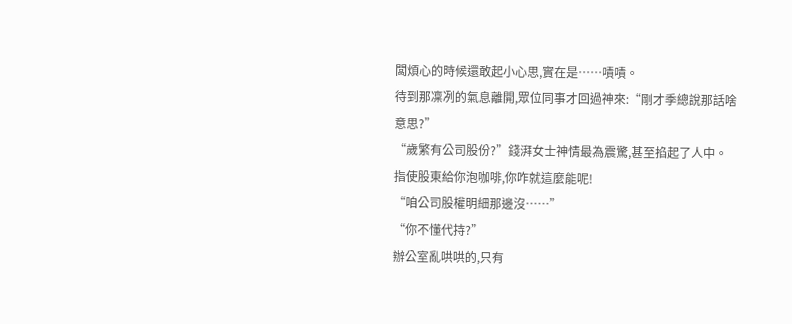闆煩心的時候還敢起小心思,實在是……嘖嘖。
待到那凜冽的氣息離開,眾位同事才回過神來:“剛才季總說那話啥意思?”
“歲繁有公司股份?”錢湃女士神情最為震驚,甚至掐起了人中。
指使股東給你泡咖啡,你咋就這麼能呢!
“咱公司股權明細那邊沒……”
“你不懂代持?”
辦公室亂哄哄的,只有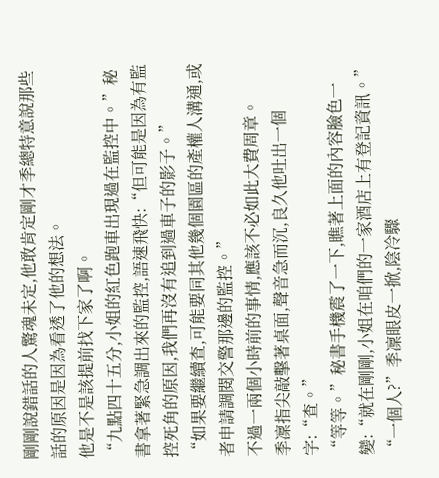剛剛說錯話的人驚魂未定,他敢肯定剛才季總特意說那些話的原因是因為看透了他的想法。
他是不是該提前找下家了啊。
“九點四十五分,小姐的紅色跑車出現過在監控中。”秘書拿著緊急調出來的監控,語速飛快:“但可能是因為有監控死角的原因,我們再沒有追到過車子的影子。”
“如果要繼續查,可能要同其他幾個園區的產權人溝通,或者申請調閱交警那邊的監控。”
不過一兩個小時前的事情,應該不必如此大費周章。
季凜指尖敲擊著桌面,聲音急而沉,良久他吐出一個字:“查。”
“等等。”秘書手機震了一下,瞧著上面的內容臉色一變:“就在剛剛,小姐在咱們的一家酒店上有登記資訊。”
“一個人?”季凜眼皮一掀,陰冷驟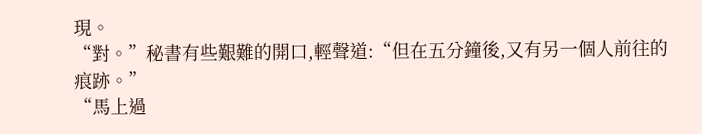現。
“對。”秘書有些艱難的開口,輕聲道:“但在五分鐘後,又有另一個人前往的痕跡。”
“馬上過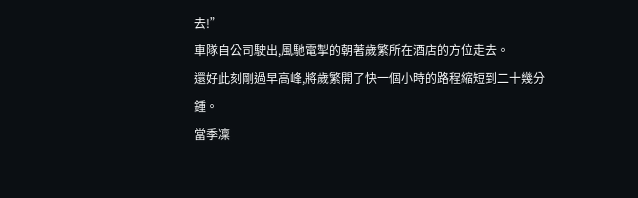去!”
車隊自公司駛出,風馳電掣的朝著歲繁所在酒店的方位走去。
還好此刻剛過早高峰,將歲繁開了快一個小時的路程縮短到二十幾分鍾。
當季凜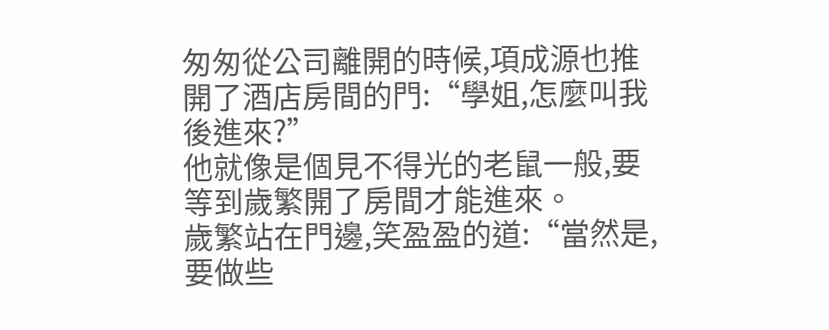匆匆從公司離開的時候,項成源也推開了酒店房間的門:“學姐,怎麼叫我後進來?”
他就像是個見不得光的老鼠一般,要等到歲繁開了房間才能進來。
歲繁站在門邊,笑盈盈的道:“當然是,要做些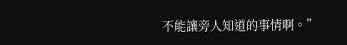不能讓旁人知道的事情啊。”